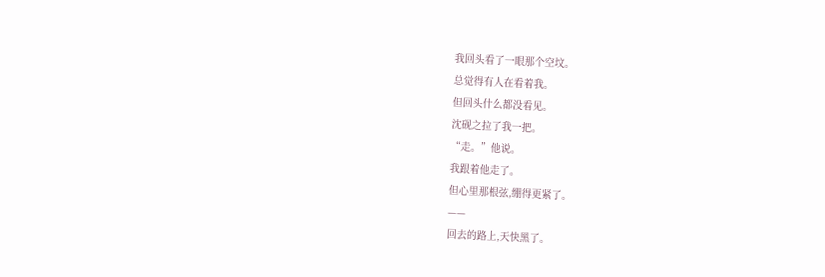我回头看了一眼那个空坟。
总觉得有人在看着我。
但回头什么都没看见。
沈砚之拉了我一把。
“走。”他说。
我跟着他走了。
但心里那根弦,绷得更紧了。
——
回去的路上,天快黑了。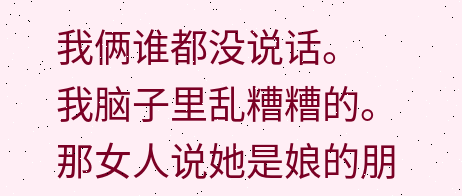我俩谁都没说话。
我脑子里乱糟糟的。
那女人说她是娘的朋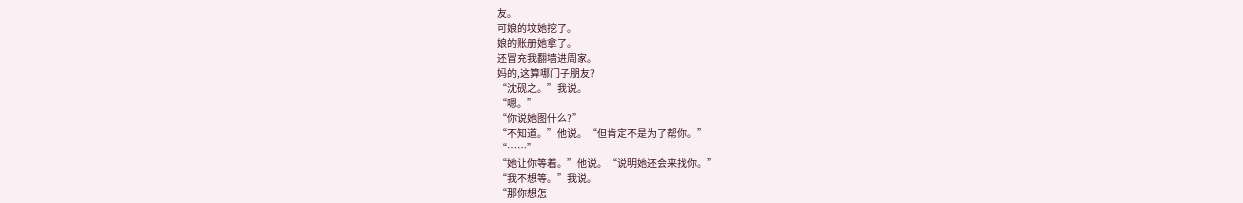友。
可娘的坟她挖了。
娘的账册她拿了。
还冒充我翻墙进周家。
妈的,这算哪门子朋友?
“沈砚之。”我说。
“嗯。”
“你说她图什么?”
“不知道。”他说。“但肯定不是为了帮你。”
“……”
“她让你等着。”他说。“说明她还会来找你。”
“我不想等。”我说。
“那你想怎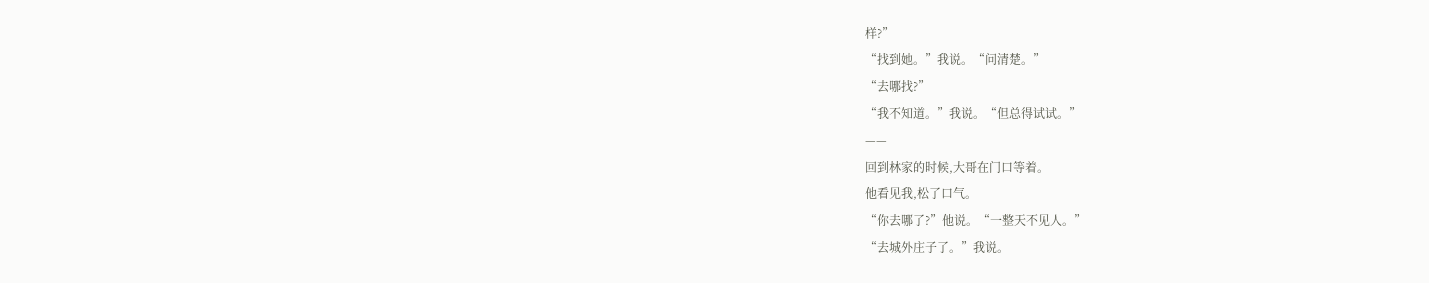样?”
“找到她。”我说。“问清楚。”
“去哪找?”
“我不知道。”我说。“但总得试试。”
——
回到林家的时候,大哥在门口等着。
他看见我,松了口气。
“你去哪了?”他说。“一整天不见人。”
“去城外庄子了。”我说。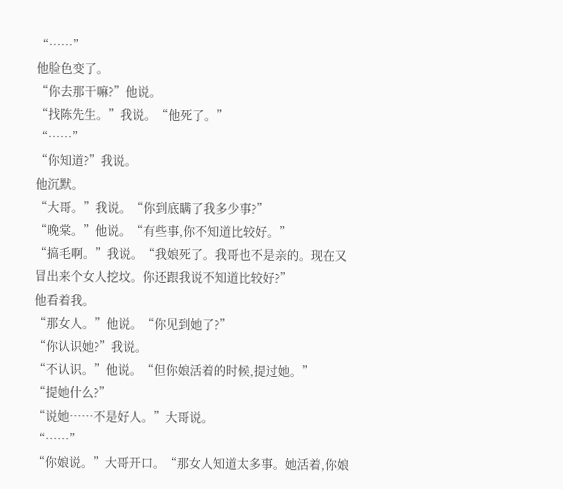“……”
他脸色变了。
“你去那干嘛?”他说。
“找陈先生。”我说。“他死了。”
“……”
“你知道?”我说。
他沉默。
“大哥。”我说。“你到底瞒了我多少事?”
“晚棠。”他说。“有些事,你不知道比较好。”
“搞毛啊。”我说。“我娘死了。我哥也不是亲的。现在又冒出来个女人挖坟。你还跟我说不知道比较好?”
他看着我。
“那女人。”他说。“你见到她了?”
“你认识她?”我说。
“不认识。”他说。“但你娘活着的时候,提过她。”
“提她什么?”
“说她……不是好人。”大哥说。
“……”
“你娘说。”大哥开口。“那女人知道太多事。她活着,你娘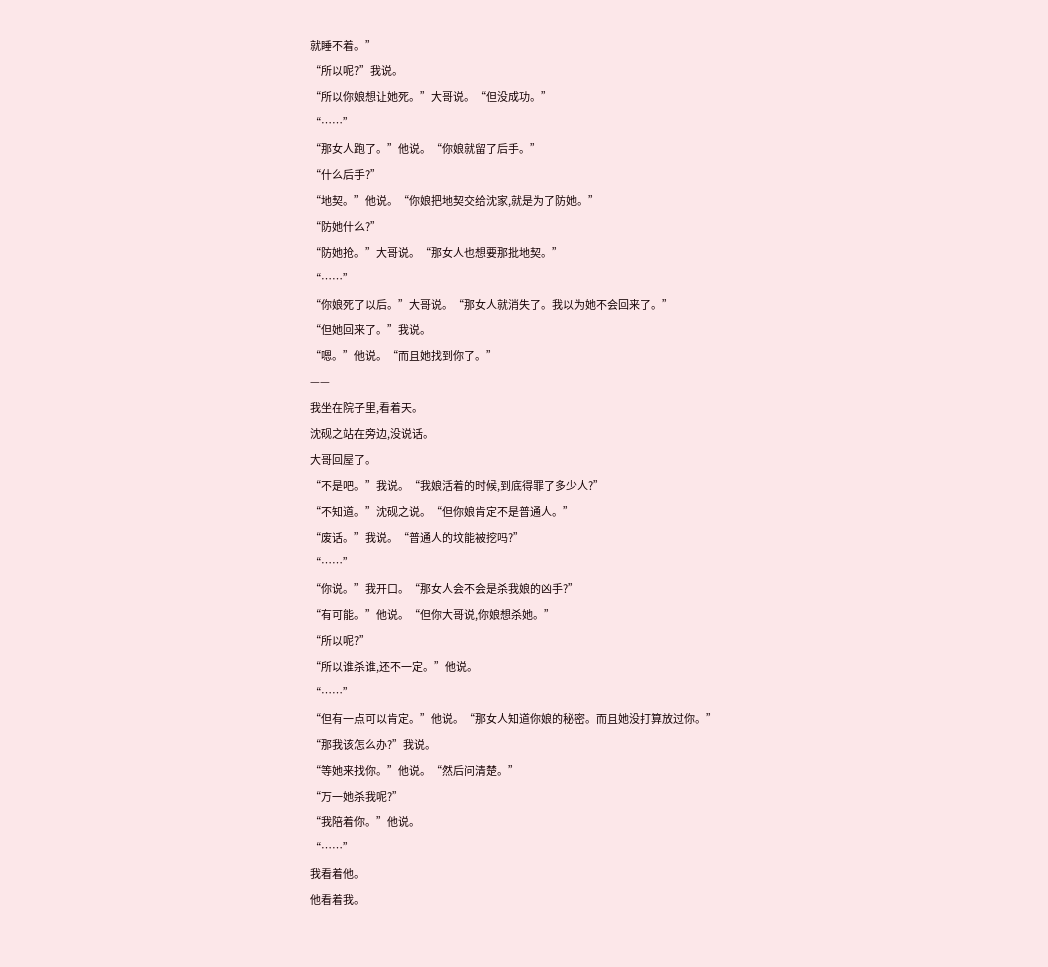就睡不着。”
“所以呢?”我说。
“所以你娘想让她死。”大哥说。“但没成功。”
“……”
“那女人跑了。”他说。“你娘就留了后手。”
“什么后手?”
“地契。”他说。“你娘把地契交给沈家,就是为了防她。”
“防她什么?”
“防她抢。”大哥说。“那女人也想要那批地契。”
“……”
“你娘死了以后。”大哥说。“那女人就消失了。我以为她不会回来了。”
“但她回来了。”我说。
“嗯。”他说。“而且她找到你了。”
——
我坐在院子里,看着天。
沈砚之站在旁边,没说话。
大哥回屋了。
“不是吧。”我说。“我娘活着的时候,到底得罪了多少人?”
“不知道。”沈砚之说。“但你娘肯定不是普通人。”
“废话。”我说。“普通人的坟能被挖吗?”
“……”
“你说。”我开口。“那女人会不会是杀我娘的凶手?”
“有可能。”他说。“但你大哥说,你娘想杀她。”
“所以呢?”
“所以谁杀谁,还不一定。”他说。
“……”
“但有一点可以肯定。”他说。“那女人知道你娘的秘密。而且她没打算放过你。”
“那我该怎么办?”我说。
“等她来找你。”他说。“然后问清楚。”
“万一她杀我呢?”
“我陪着你。”他说。
“……”
我看着他。
他看着我。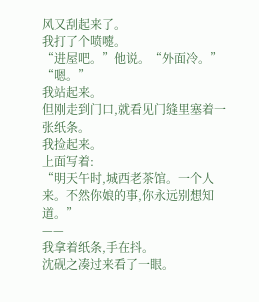风又刮起来了。
我打了个喷嚏。
“进屋吧。”他说。“外面冷。”
“嗯。”
我站起来。
但刚走到门口,就看见门缝里塞着一张纸条。
我捡起来。
上面写着:
“明天午时,城西老茶馆。一个人来。不然你娘的事,你永远别想知道。”
——
我拿着纸条,手在抖。
沈砚之凑过来看了一眼。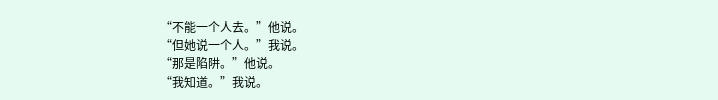“不能一个人去。”他说。
“但她说一个人。”我说。
“那是陷阱。”他说。
“我知道。”我说。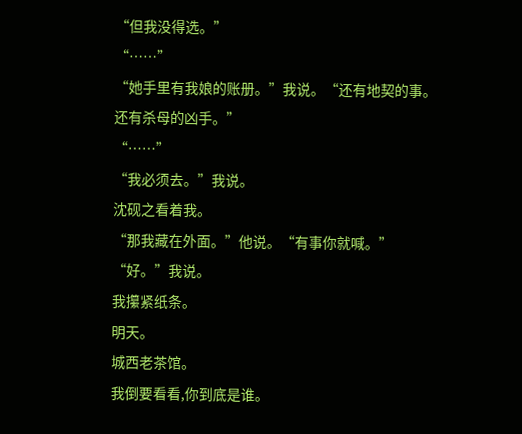“但我没得选。”
“……”
“她手里有我娘的账册。”我说。“还有地契的事。还有杀母的凶手。”
“……”
“我必须去。”我说。
沈砚之看着我。
“那我藏在外面。”他说。“有事你就喊。”
“好。”我说。
我攥紧纸条。
明天。
城西老茶馆。
我倒要看看,你到底是谁。